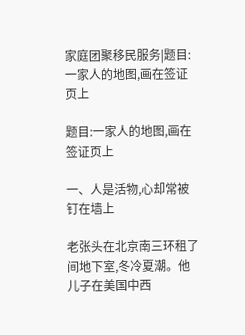家庭团聚移民服务|题目:一家人的地图,画在签证页上

题目:一家人的地图,画在签证页上

一、人是活物,心却常被钉在墙上

老张头在北京南三环租了间地下室,冬冷夏潮。他儿子在美国中西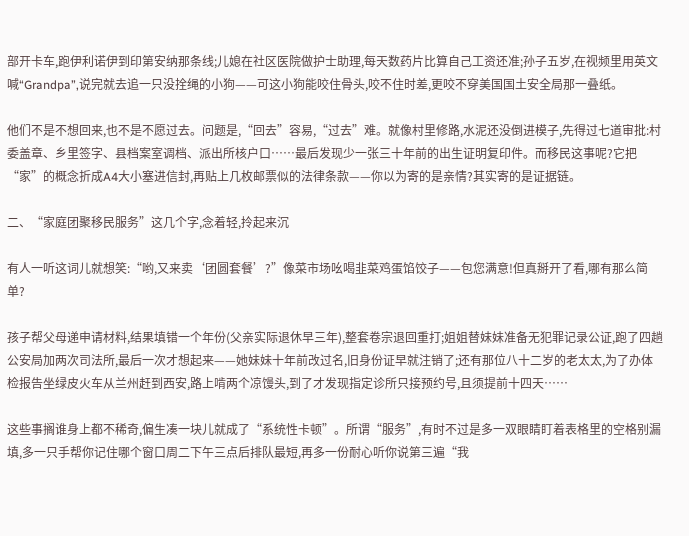部开卡车,跑伊利诺伊到印第安纳那条线;儿媳在社区医院做护士助理,每天数药片比算自己工资还准;孙子五岁,在视频里用英文喊“Grandpa”,说完就去追一只没拴绳的小狗——可这小狗能咬住骨头,咬不住时差,更咬不穿美国国土安全局那一叠纸。

他们不是不想回来,也不是不愿过去。问题是,“回去”容易,“过去”难。就像村里修路,水泥还没倒进模子,先得过七道审批:村委盖章、乡里签字、县档案室调档、派出所核户口……最后发现少一张三十年前的出生证明复印件。而移民这事呢?它把“家”的概念折成A4大小塞进信封,再贴上几枚邮票似的法律条款——你以为寄的是亲情?其实寄的是证据链。

二、“家庭团聚移民服务”这几个字,念着轻,拎起来沉

有人一听这词儿就想笑:“哟,又来卖‘团圆套餐’?”像菜市场吆喝韭菜鸡蛋馅饺子——包您满意!但真掰开了看,哪有那么简单?

孩子帮父母递申请材料,结果填错一个年份(父亲实际退休早三年),整套卷宗退回重打;姐姐替妹妹准备无犯罪记录公证,跑了四趟公安局加两次司法所,最后一次才想起来——她妹妹十年前改过名,旧身份证早就注销了;还有那位八十二岁的老太太,为了办体检报告坐绿皮火车从兰州赶到西安,路上啃两个凉馒头,到了才发现指定诊所只接预约号,且须提前十四天……

这些事搁谁身上都不稀奇,偏生凑一块儿就成了“系统性卡顿”。所谓“服务”,有时不过是多一双眼睛盯着表格里的空格别漏填,多一只手帮你记住哪个窗口周二下午三点后排队最短,再多一份耐心听你说第三遍“我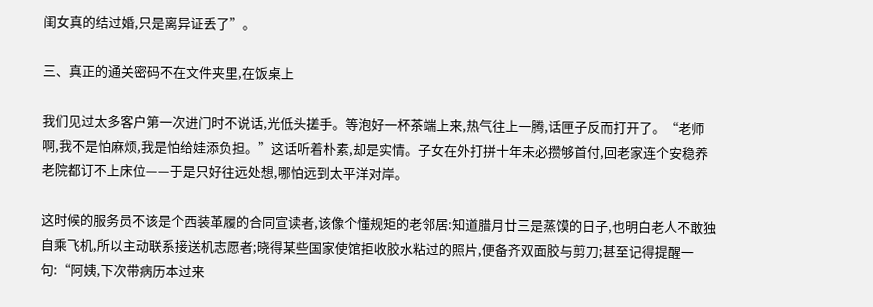闺女真的结过婚,只是离异证丢了”。

三、真正的通关密码不在文件夹里,在饭桌上

我们见过太多客户第一次进门时不说话,光低头搓手。等泡好一杯茶端上来,热气往上一腾,话匣子反而打开了。“老师啊,我不是怕麻烦,我是怕给娃添负担。”这话听着朴素,却是实情。子女在外打拼十年未必攒够首付,回老家连个安稳养老院都订不上床位——于是只好往远处想,哪怕远到太平洋对岸。

这时候的服务员不该是个西装革履的合同宣读者,该像个懂规矩的老邻居:知道腊月廿三是蒸馍的日子,也明白老人不敢独自乘飞机,所以主动联系接送机志愿者;晓得某些国家使馆拒收胶水粘过的照片,便备齐双面胶与剪刀;甚至记得提醒一句:“阿姨,下次带病历本过来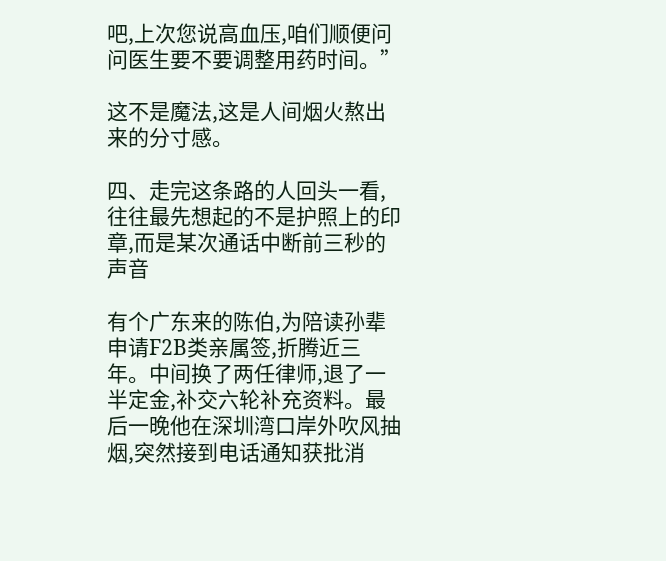吧,上次您说高血压,咱们顺便问问医生要不要调整用药时间。”

这不是魔法,这是人间烟火熬出来的分寸感。

四、走完这条路的人回头一看,往往最先想起的不是护照上的印章,而是某次通话中断前三秒的声音

有个广东来的陈伯,为陪读孙辈申请F2B类亲属签,折腾近三年。中间换了两任律师,退了一半定金,补交六轮补充资料。最后一晚他在深圳湾口岸外吹风抽烟,突然接到电话通知获批消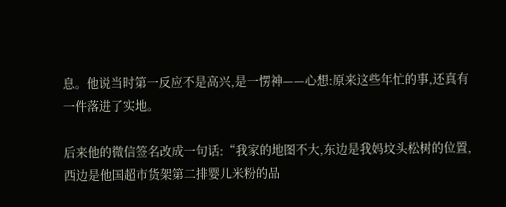息。他说当时第一反应不是高兴,是一愣神——心想:原来这些年忙的事,还真有一件落进了实地。

后来他的微信签名改成一句话:“我家的地图不大,东边是我妈坟头松树的位置,西边是他国超市货架第二排婴儿米粉的品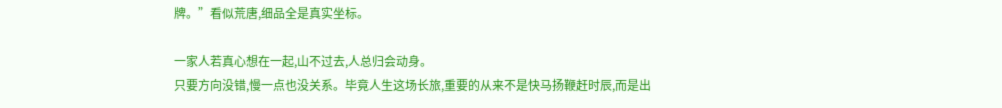牌。”看似荒唐,细品全是真实坐标。

一家人若真心想在一起,山不过去,人总归会动身。
只要方向没错,慢一点也没关系。毕竟人生这场长旅,重要的从来不是快马扬鞭赶时辰,而是出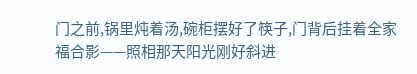门之前,锅里炖着汤,碗柜摆好了筷子,门背后挂着全家福合影——照相那天阳光刚好斜进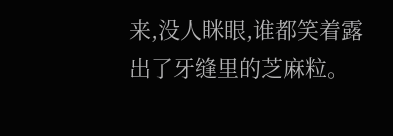来,没人眯眼,谁都笑着露出了牙缝里的芝麻粒。